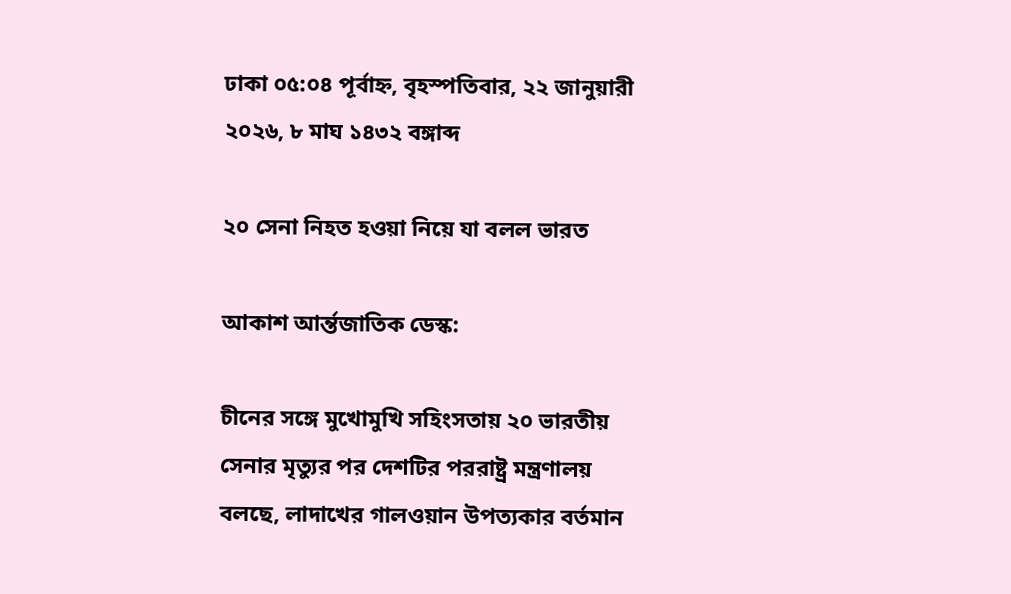ঢাকা ০৫:০৪ পূর্বাহ্ন, বৃহস্পতিবার, ২২ জানুয়ারী ২০২৬, ৮ মাঘ ১৪৩২ বঙ্গাব্দ

২০ সেনা নিহত হওয়া নিয়ে যা বলল ভারত

আকাশ আর্ন্তজাতিক ডেস্ক:

চীনের সঙ্গে মুখোমুখি সহিংসতায় ২০ ভারতীয় সেনার মৃত্যুর পর দেশটির পররাষ্ট্র মন্ত্রণালয় বলছে, লাদাখের গালওয়ান উপত্যকার বর্তমান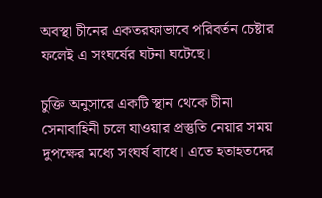অবস্থা চীনের একতরফাভাবে পরিবর্তন চেষ্টার ফলেই এ সংঘর্ষের ঘটনা ঘটেছে।

চুক্তি অনুসারে একটি স্থান থেকে চীনা সেনাবাহিনী চলে যাওয়ার প্রস্তুতি নেয়ার সময় দুপক্ষের মধ্যে সংঘর্ষ বাধে। এতে হতাহতদের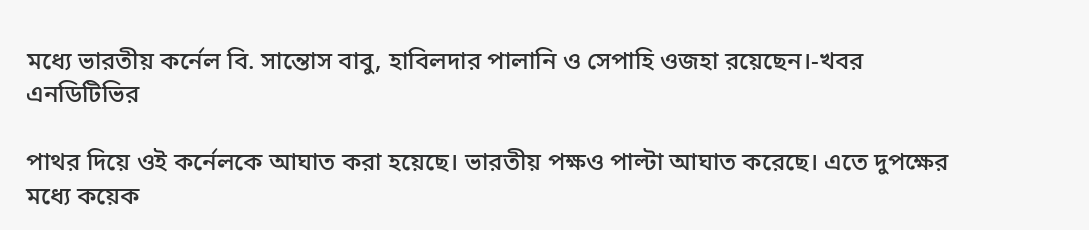মধ্যে ভারতীয় কর্নেল বি. সান্তোস বাবু, হাবিলদার পালানি ও সেপাহি ওজহা রয়েছেন।-খবর এনডিটিভির

পাথর দিয়ে ওই কর্নেলকে আঘাত করা হয়েছে। ভারতীয় পক্ষও পাল্টা আঘাত করেছে। এতে দুপক্ষের মধ্যে কয়েক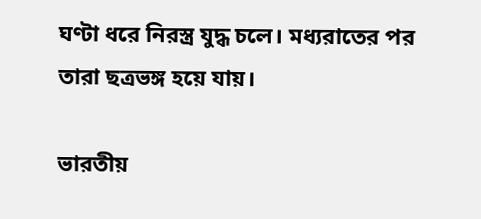ঘণ্টা ধরে নিরস্ত্র যুদ্ধ চলে। মধ্যরাতের পর তারা ছত্রভঙ্গ হয়ে যায়।

ভারতীয়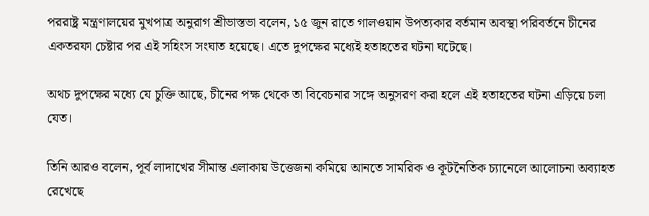পররাষ্ট্র মন্ত্রণালয়ের মুখপাত্র অনুরাগ শ্রীভাস্তভা বলেন, ১৫ জুন রাতে গালওয়ান উপত্যকার বর্তমান অবস্থা পরিবর্তনে চীনের একতরফা চেষ্টার পর এই সহিংস সংঘাত হয়েছে। এতে দুপক্ষের মধ্যেই হতাহতের ঘটনা ঘটেছে।

অথচ দুপক্ষের মধ্যে যে চুক্তি আছে, চীনের পক্ষ থেকে তা বিবেচনার সঙ্গে অনুসরণ করা হলে এই হতাহতের ঘটনা এড়িয়ে চলা যেত।

তিনি আরও বলেন, পূর্ব লাদাখের সীমান্ত এলাকায় উত্তেজনা কমিয়ে আনতে সামরিক ও কূটনৈতিক চ্যানেলে আলোচনা অব্যাহত রেখেছে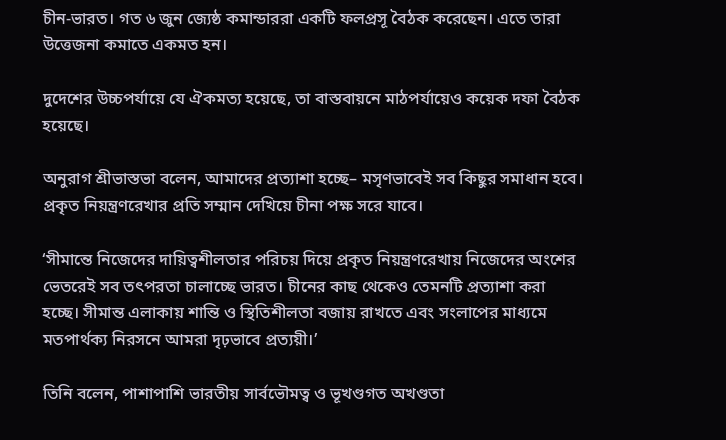চীন-ভারত। গত ৬ জুন জ্যেষ্ঠ কমান্ডাররা একটি ফলপ্রসূ বৈঠক করেছেন। এতে তারা উত্তেজনা কমাতে একমত হন।

দুদেশের উচ্চপর্যায়ে যে ঐকমত্য হয়েছে, তা বাস্তবায়নে মাঠপর্যায়েও কয়েক দফা বৈঠক হয়েছে।

অনুরাগ শ্রীভাস্তভা বলেন, আমাদের প্রত্যাশা হচ্ছে– মসৃণভাবেই সব কিছুর সমাধান হবে। প্রকৃত নিয়ন্ত্রণরেখার প্রতি সম্মান দেখিয়ে চীনা পক্ষ সরে যাবে।

‘সীমান্তে নিজেদের দায়িত্বশীলতার পরিচয় দিয়ে প্রকৃত নিয়ন্ত্রণরেখায় নিজেদের অংশের ভেতরেই সব তৎপরতা চালাচ্ছে ভারত। চীনের কাছ থেকেও তেমনটি প্রত্যাশা করা হচ্ছে। সীমান্ত এলাকায় শান্তি ও স্থিতিশীলতা বজায় রাখতে এবং সংলাপের মাধ্যমে মতপার্থক্য নিরসনে আমরা দৃঢ়ভাবে প্রত্যয়ী।’

তিনি বলেন, পাশাপাশি ভারতীয় সার্বভৌমত্ব ও ভূখণ্ডগত অখণ্ডতা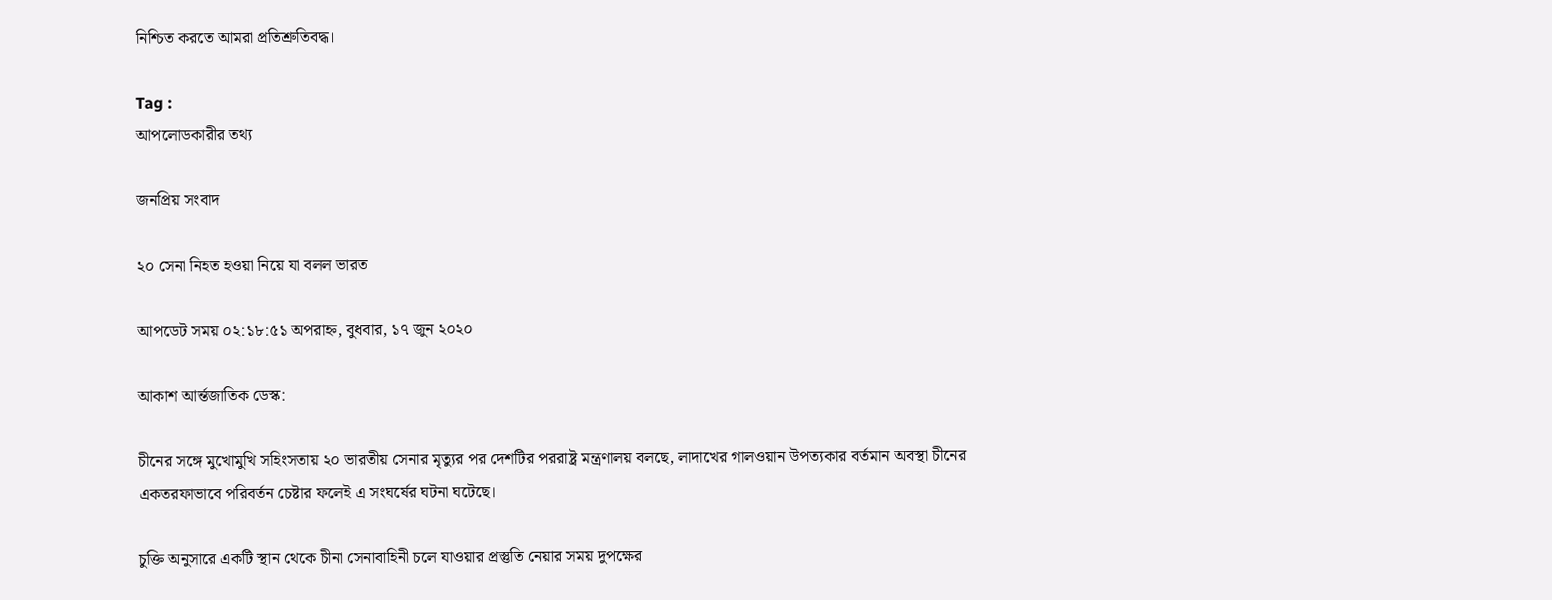নিশ্চিত করতে আমরা প্রতিশ্রুতিবদ্ধ।

Tag :
আপলোডকারীর তথ্য

জনপ্রিয় সংবাদ

২০ সেনা নিহত হওয়া নিয়ে যা বলল ভারত

আপডেট সময় ০২:১৮:৫১ অপরাহ্ন, বুধবার, ১৭ জুন ২০২০

আকাশ আর্ন্তজাতিক ডেস্ক:

চীনের সঙ্গে মুখোমুখি সহিংসতায় ২০ ভারতীয় সেনার মৃত্যুর পর দেশটির পররাষ্ট্র মন্ত্রণালয় বলছে, লাদাখের গালওয়ান উপত্যকার বর্তমান অবস্থা চীনের একতরফাভাবে পরিবর্তন চেষ্টার ফলেই এ সংঘর্ষের ঘটনা ঘটেছে।

চুক্তি অনুসারে একটি স্থান থেকে চীনা সেনাবাহিনী চলে যাওয়ার প্রস্তুতি নেয়ার সময় দুপক্ষের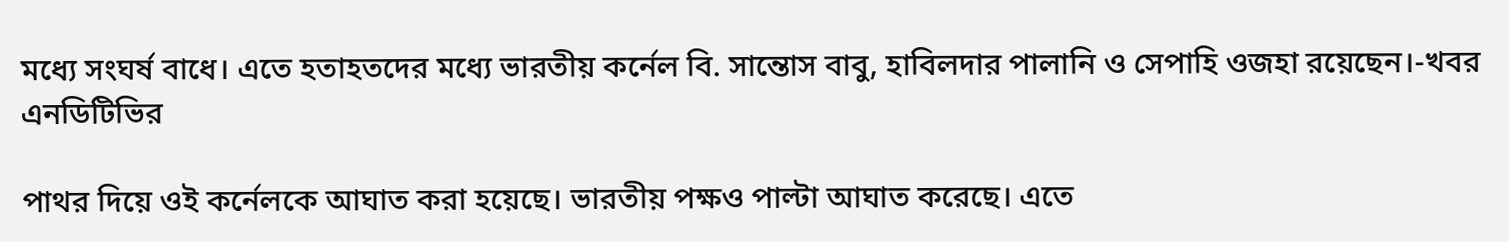মধ্যে সংঘর্ষ বাধে। এতে হতাহতদের মধ্যে ভারতীয় কর্নেল বি. সান্তোস বাবু, হাবিলদার পালানি ও সেপাহি ওজহা রয়েছেন।-খবর এনডিটিভির

পাথর দিয়ে ওই কর্নেলকে আঘাত করা হয়েছে। ভারতীয় পক্ষও পাল্টা আঘাত করেছে। এতে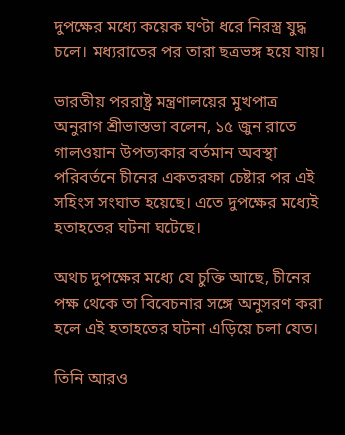দুপক্ষের মধ্যে কয়েক ঘণ্টা ধরে নিরস্ত্র যুদ্ধ চলে। মধ্যরাতের পর তারা ছত্রভঙ্গ হয়ে যায়।

ভারতীয় পররাষ্ট্র মন্ত্রণালয়ের মুখপাত্র অনুরাগ শ্রীভাস্তভা বলেন, ১৫ জুন রাতে গালওয়ান উপত্যকার বর্তমান অবস্থা পরিবর্তনে চীনের একতরফা চেষ্টার পর এই সহিংস সংঘাত হয়েছে। এতে দুপক্ষের মধ্যেই হতাহতের ঘটনা ঘটেছে।

অথচ দুপক্ষের মধ্যে যে চুক্তি আছে, চীনের পক্ষ থেকে তা বিবেচনার সঙ্গে অনুসরণ করা হলে এই হতাহতের ঘটনা এড়িয়ে চলা যেত।

তিনি আরও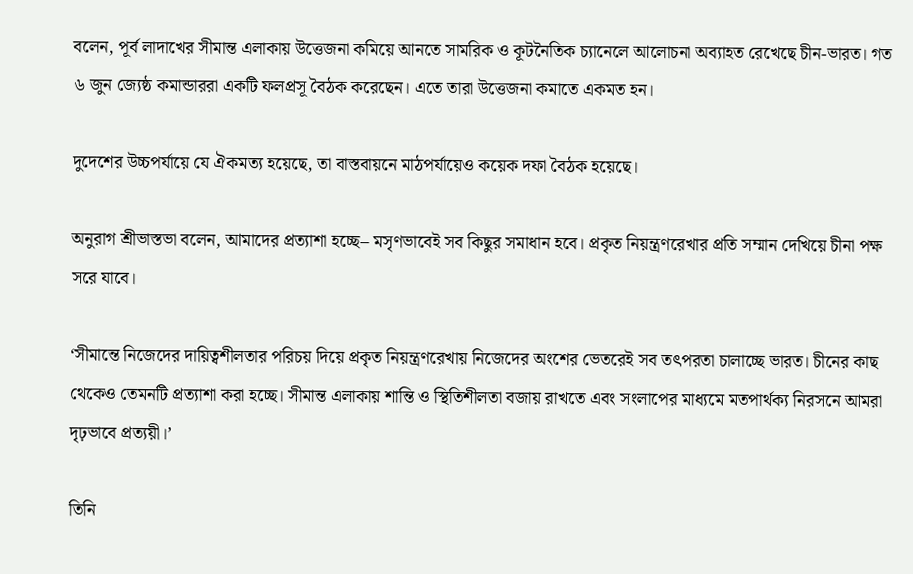বলেন, পূর্ব লাদাখের সীমান্ত এলাকায় উত্তেজনা কমিয়ে আনতে সামরিক ও কূটনৈতিক চ্যানেলে আলোচনা অব্যাহত রেখেছে চীন-ভারত। গত ৬ জুন জ্যেষ্ঠ কমান্ডাররা একটি ফলপ্রসূ বৈঠক করেছেন। এতে তারা উত্তেজনা কমাতে একমত হন।

দুদেশের উচ্চপর্যায়ে যে ঐকমত্য হয়েছে, তা বাস্তবায়নে মাঠপর্যায়েও কয়েক দফা বৈঠক হয়েছে।

অনুরাগ শ্রীভাস্তভা বলেন, আমাদের প্রত্যাশা হচ্ছে– মসৃণভাবেই সব কিছুর সমাধান হবে। প্রকৃত নিয়ন্ত্রণরেখার প্রতি সম্মান দেখিয়ে চীনা পক্ষ সরে যাবে।

‘সীমান্তে নিজেদের দায়িত্বশীলতার পরিচয় দিয়ে প্রকৃত নিয়ন্ত্রণরেখায় নিজেদের অংশের ভেতরেই সব তৎপরতা চালাচ্ছে ভারত। চীনের কাছ থেকেও তেমনটি প্রত্যাশা করা হচ্ছে। সীমান্ত এলাকায় শান্তি ও স্থিতিশীলতা বজায় রাখতে এবং সংলাপের মাধ্যমে মতপার্থক্য নিরসনে আমরা দৃঢ়ভাবে প্রত্যয়ী।’

তিনি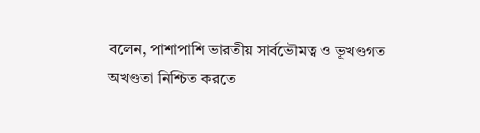বলেন, পাশাপাশি ভারতীয় সার্বভৌমত্ব ও ভূখণ্ডগত অখণ্ডতা নিশ্চিত করতে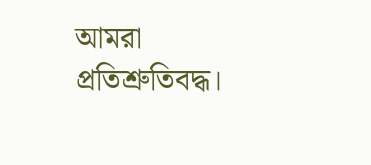আমরা প্রতিশ্রুতিবদ্ধ।